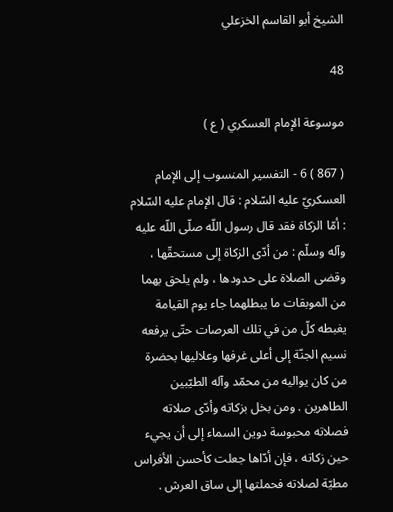الشيخ أبو القاسم الخزعلي

48

موسوعة الإمام العسكري ( ع )

( 867 ) 6 - التفسير المنسوب إلى الإمام العسكريّ عليه السّلام : قال الإمام عليه السّلام : أمّا الزكاة فقد قال رسول اللّه صلّى اللّه عليه وآله وسلّم : من أدّى الزكاة إلى مستحقّها ، وقضى الصلاة على حدودها ، ولم يلحق بهما من الموبقات ما يبطلهما جاء يوم القيامة يغبطه كلّ من في تلك العرصات حتّى يرفعه نسيم الجنّة إلى أعلى غرفها وعلاليها بحضرة من كان يواليه من محمّد وآله الطيّبين الطاهرين . ومن بخل بزكاته وأدّى صلاته فصلاته محبوسة دوين السماء إلى أن يجيء حين زكاته ، فإن أدّاها جعلت كأحسن الأفراس مطيّة لصلاته فحملتها إلى ساق العرش .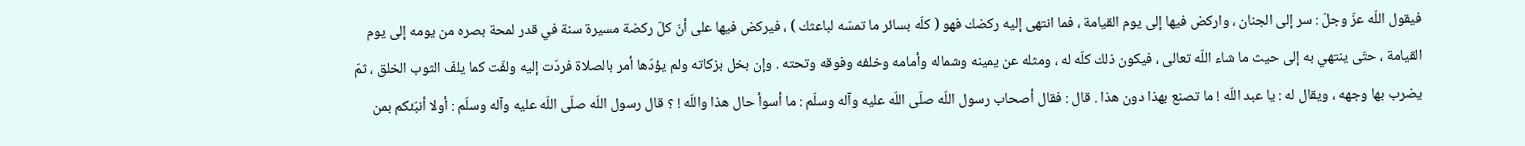فيقول اللّه عزّ وجلّ : سر إلى الجنان ، واركض فيها إلى يوم القيامة ، فما انتهى إليه ركضك فهو ( كلّه بسائر ما تمسّه لباعثك ) ، فيركض فيها على أنّ كلّ ركضة مسيرة سنة في قدر لمحة بصره من يومه إلى يوم القيامة ، حتّى ينتهي به إلى حيث ما شاء اللّه تعالى ، فيكون ذلك كلّه له ، ومثله عن يمينه وشماله وأمامه وخلفه وفوقه وتحته . وإن بخل بزكاته ولم يؤدّها أمر بالصلاة فردّت إليه ولفّت كما يلفّ الثوب الخلق ، ثمّ يضرب بها وجهه ، ويقال له : يا عبد اللّه ! ما تصنع بهذا دون هذا . قال : فقال أصحاب رسول اللّه صلّى اللّه عليه وآله وسلّم : ما أسوأ حال هذا واللّه ! ؟ قال رسول اللّه صلّى اللّه عليه وآله وسلّم : أولا أنبّئكم بمن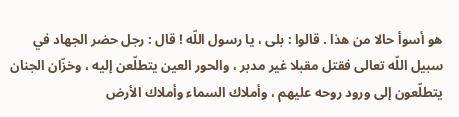هو أسوأ حالا من هذا . قالوا : بلى ، يا رسول اللّه ! قال : رجل حضر الجهاد في سبيل اللّه تعالى فقتل مقبلا غير مدبر ، والحور العين يتطلّعن إليه ، وخزّان الجنان يتطلّعون إلى ورود روحه عليهم ، وأملاك السماء وأملاك الأرض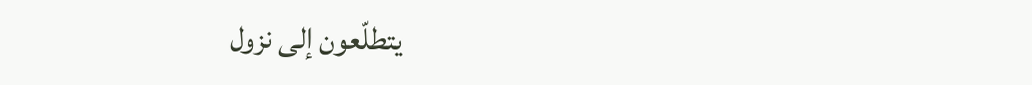يتطلّعون إلى نزول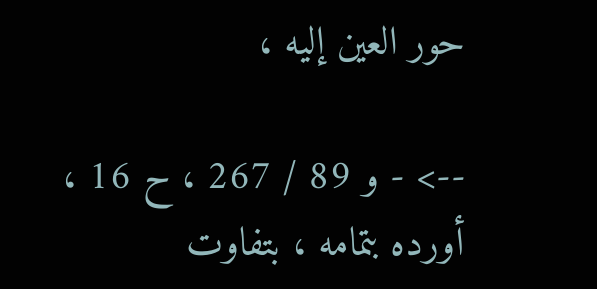حور العين إليه ،

--> - و 89 / 267 ، ح 16 ، أورده بتمامه ، بتفاوت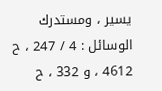يسير ، ومستدرك الوسائل : 4 / 247 ، ح 4612 ، و 332 ، ح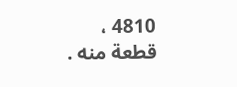4810 ، قطعة منه .